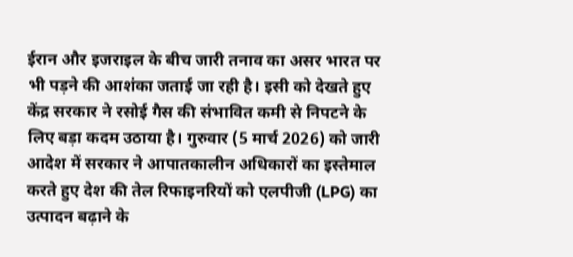ईरान और इजराइल के बीच जारी तनाव का असर भारत पर भी पड़ने की आशंका जताई जा रही है। इसी को देखते हुए केंद्र सरकार ने रसोई गैस की संभावित कमी से निपटने के लिए बड़ा कदम उठाया है। गुरुवार (5 मार्च 2026) को जारी आदेश में सरकार ने आपातकालीन अधिकारों का इस्तेमाल करते हुए देश की तेल रिफाइनरियों को एलपीजी (LPG) का उत्पादन बढ़ाने के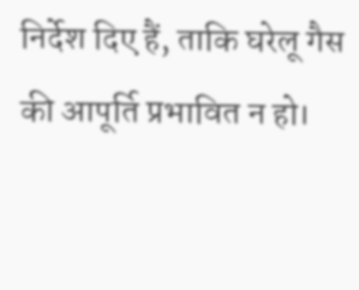निर्देश दिए हैं, ताकि घरेलू गैस की आपूर्ति प्रभावित न हो।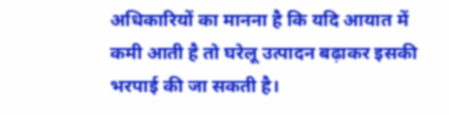अधिकारियों का मानना है कि यदि आयात में कमी आती है तो घरेलू उत्पादन बढ़ाकर इसकी भरपाई की जा सकती है।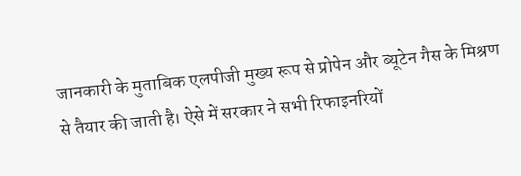जानकारी के मुताबिक एलपीजी मुख्य रूप से प्रोपेन और ब्यूटेन गैस के मिश्रण से तैयार की जाती है। ऐसे में सरकार ने सभी रिफाइनरियों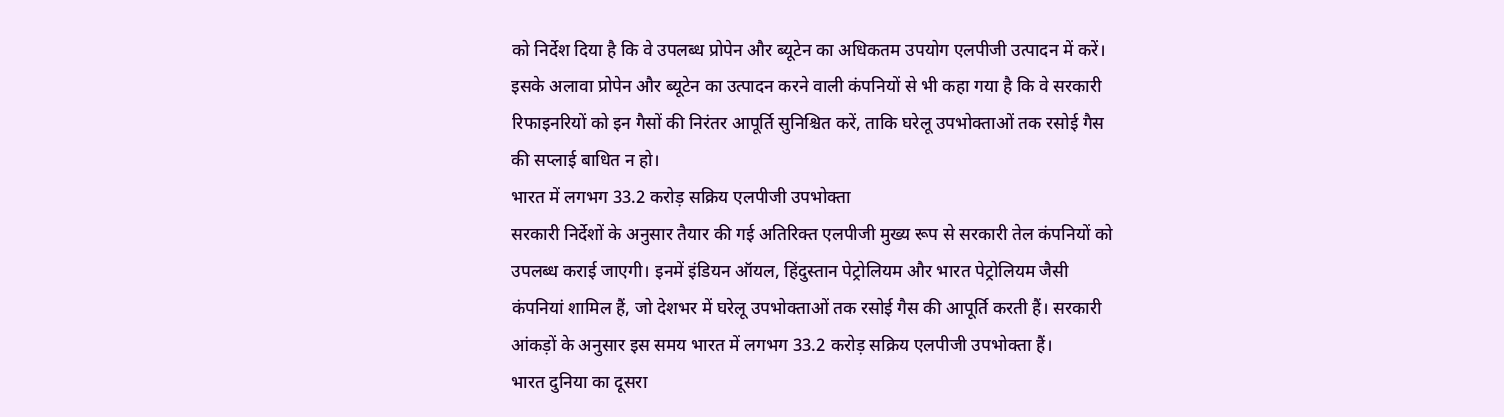को निर्देश दिया है कि वे उपलब्ध प्रोपेन और ब्यूटेन का अधिकतम उपयोग एलपीजी उत्पादन में करें। इसके अलावा प्रोपेन और ब्यूटेन का उत्पादन करने वाली कंपनियों से भी कहा गया है कि वे सरकारी रिफाइनरियों को इन गैसों की निरंतर आपूर्ति सुनिश्चित करें, ताकि घरेलू उपभोक्ताओं तक रसोई गैस की सप्लाई बाधित न हो।
भारत में लगभग 33.2 करोड़ सक्रिय एलपीजी उपभोक्ता
सरकारी निर्देशों के अनुसार तैयार की गई अतिरिक्त एलपीजी मुख्य रूप से सरकारी तेल कंपनियों को उपलब्ध कराई जाएगी। इनमें इंडियन ऑयल, हिंदुस्तान पेट्रोलियम और भारत पेट्रोलियम जैसी कंपनियां शामिल हैं, जो देशभर में घरेलू उपभोक्ताओं तक रसोई गैस की आपूर्ति करती हैं। सरकारी आंकड़ों के अनुसार इस समय भारत में लगभग 33.2 करोड़ सक्रिय एलपीजी उपभोक्ता हैं।
भारत दुनिया का दूसरा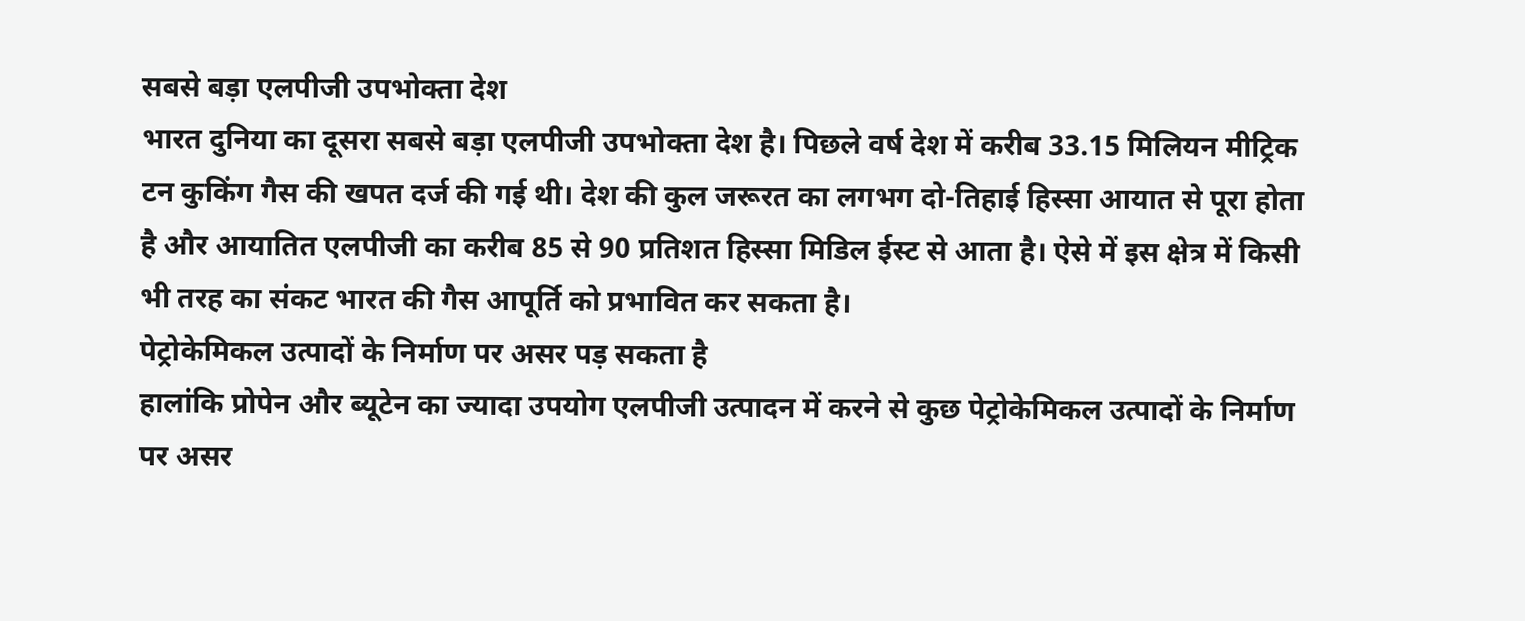सबसे बड़ा एलपीजी उपभोक्ता देश
भारत दुनिया का दूसरा सबसे बड़ा एलपीजी उपभोक्ता देश है। पिछले वर्ष देश में करीब 33.15 मिलियन मीट्रिक टन कुकिंग गैस की खपत दर्ज की गई थी। देश की कुल जरूरत का लगभग दो-तिहाई हिस्सा आयात से पूरा होता है और आयातित एलपीजी का करीब 85 से 90 प्रतिशत हिस्सा मिडिल ईस्ट से आता है। ऐसे में इस क्षेत्र में किसी भी तरह का संकट भारत की गैस आपूर्ति को प्रभावित कर सकता है।
पेट्रोकेमिकल उत्पादों के निर्माण पर असर पड़ सकता है
हालांकि प्रोपेन और ब्यूटेन का ज्यादा उपयोग एलपीजी उत्पादन में करने से कुछ पेट्रोकेमिकल उत्पादों के निर्माण पर असर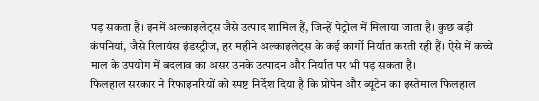पड़ सकता है। इनमें अल्काइलेट्स जैसे उत्पाद शामिल हैं, जिन्हें पेट्रोल में मिलाया जाता है। कुछ बड़ी कंपनियां, जैसे रिलायंस इंडस्ट्रीज, हर महीने अल्काइलेट्स के कई कार्गो निर्यात करती रही हैं। ऐसे में कच्चे माल के उपयोग में बदलाव का असर उनके उत्पादन और निर्यात पर भी पड़ सकता है।
फिलहाल सरकार ने रिफाइनरियों को स्पष्ट निर्देश दिया है कि प्रोपेन और ब्यूटेन का इस्तेमाल फिलहाल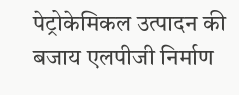पेट्रोकेमिकल उत्पादन की बजाय एलपीजी निर्माण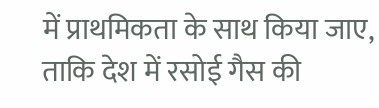में प्राथमिकता के साथ किया जाए, ताकि देश में रसोई गैस की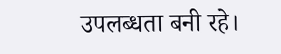उपलब्धता बनी रहे।